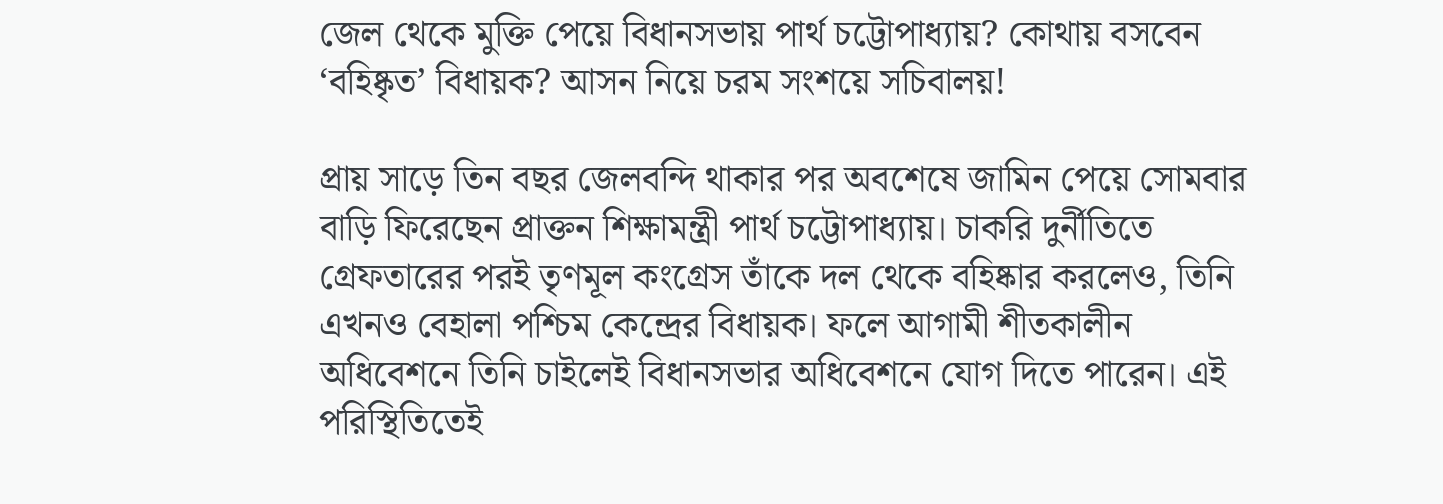জেল থেকে মুক্তি পেয়ে বিধানসভায় পার্থ চট্টোপাধ্যায়? কোথায় বসবেন ‘বহিষ্কৃত’ বিধায়ক? আসন নিয়ে চরম সংশয়ে সচিবালয়!

প্রায় সাড়ে তিন বছর জেলবন্দি থাকার পর অবশেষে জামিন পেয়ে সোমবার বাড়ি ফিরেছেন প্রাক্তন শিক্ষামন্ত্রী পার্থ চট্টোপাধ্যায়। চাকরি দুর্নীতিতে গ্রেফতারের পরই তৃণমূল কংগ্রেস তাঁকে দল থেকে বহিষ্কার করলেও, তিনি এখনও বেহালা পশ্চিম কেন্দ্রের বিধায়ক। ফলে আগামী শীতকালীন অধিবেশনে তিনি চাইলেই বিধানসভার অধিবেশনে যোগ দিতে পারেন। এই পরিস্থিতিতেই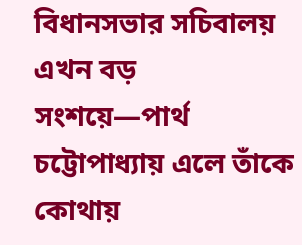বিধানসভার সচিবালয় এখন বড় সংশয়ে—পার্থ চট্টোপাধ্যায় এলে তাঁকে কোথায়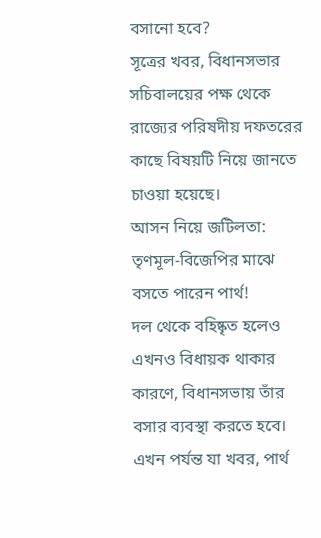বসানো হবে?
সূত্রের খবর, বিধানসভার সচিবালয়ের পক্ষ থেকে রাজ্যের পরিষদীয় দফতরের কাছে বিষয়টি নিয়ে জানতে চাওয়া হয়েছে।
আসন নিয়ে জটিলতা: তৃণমূল-বিজেপির মাঝে বসতে পারেন পার্থ!
দল থেকে বহিষ্কৃত হলেও এখনও বিধায়ক থাকার কারণে, বিধানসভায় তাঁর বসার ব্যবস্থা করতে হবে। এখন পর্যন্ত যা খবর, পার্থ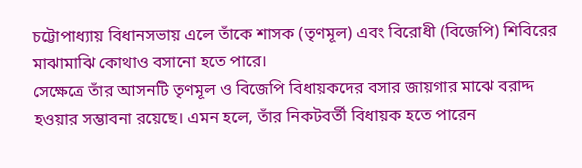চট্টোপাধ্যায় বিধানসভায় এলে তাঁকে শাসক (তৃণমূল) এবং বিরোধী (বিজেপি) শিবিরের মাঝামাঝি কোথাও বসানো হতে পারে।
সেক্ষেত্রে তাঁর আসনটি তৃণমূল ও বিজেপি বিধায়কদের বসার জায়গার মাঝে বরাদ্দ হওয়ার সম্ভাবনা রয়েছে। এমন হলে, তাঁর নিকটবর্তী বিধায়ক হতে পারেন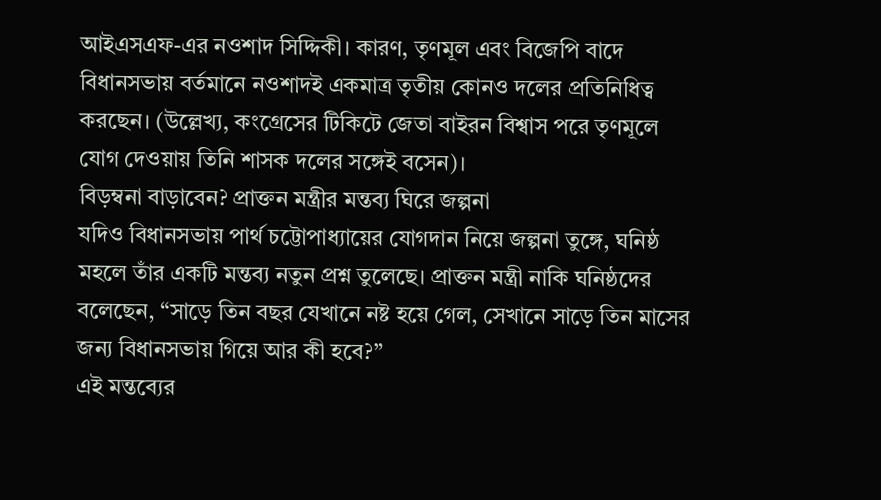আইএসএফ-এর নওশাদ সিদ্দিকী। কারণ, তৃণমূল এবং বিজেপি বাদে বিধানসভায় বর্তমানে নওশাদই একমাত্র তৃতীয় কোনও দলের প্রতিনিধিত্ব করছেন। (উল্লেখ্য, কংগ্রেসের টিকিটে জেতা বাইরন বিশ্বাস পরে তৃণমূলে যোগ দেওয়ায় তিনি শাসক দলের সঙ্গেই বসেন)।
বিড়ম্বনা বাড়াবেন? প্রাক্তন মন্ত্রীর মন্তব্য ঘিরে জল্পনা
যদিও বিধানসভায় পার্থ চট্টোপাধ্যায়ের যোগদান নিয়ে জল্পনা তুঙ্গে, ঘনিষ্ঠ মহলে তাঁর একটি মন্তব্য নতুন প্রশ্ন তুলেছে। প্রাক্তন মন্ত্রী নাকি ঘনিষ্ঠদের বলেছেন, “সাড়ে তিন বছর যেখানে নষ্ট হয়ে গেল, সেখানে সাড়ে তিন মাসের জন্য বিধানসভায় গিয়ে আর কী হবে?”
এই মন্তব্যের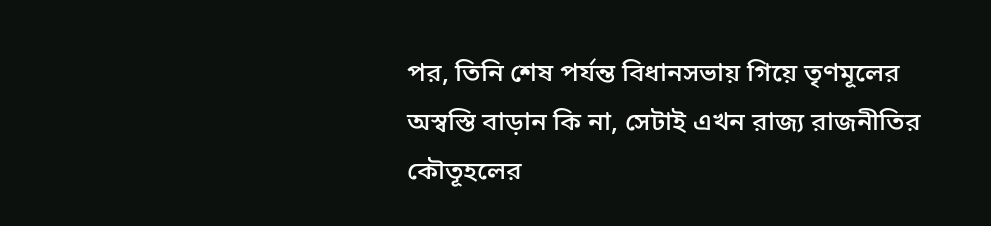পর, তিনি শেষ পর্যন্ত বিধানসভায় গিয়ে তৃণমূলের অস্বস্তি বাড়ান কি না, সেটাই এখন রাজ্য রাজনীতির কৌতূহলের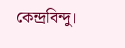কেন্দ্রবিন্দু।